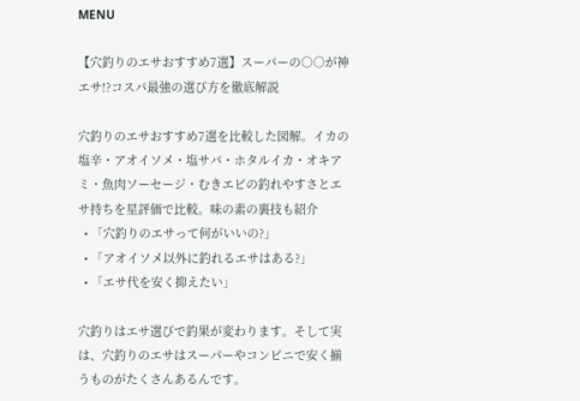MENU

【穴釣りのエサおすすめ7選】スーパーの○○が神エサ!?コスパ最強の選び方を徹底解説

穴釣りのエサおすすめ7選を比較した図解。イカの塩辛・アオイソメ・塩サバ・ホタルイカ・オキアミ・魚肉ソーセージ・むきエビの釣れやすさとエサ持ちを星評価で比較。味の素の裏技も紹介
  • 「穴釣りのエサって何がいいの?」
  • 「アオイソメ以外に釣れるエサはある?」
  • 「エサ代を安く抑えたい」

穴釣りはエサ選びで釣果が変わります。そして実は、穴釣りのエサはスーパーやコンビニで安く揃うものがたくさんあるんです。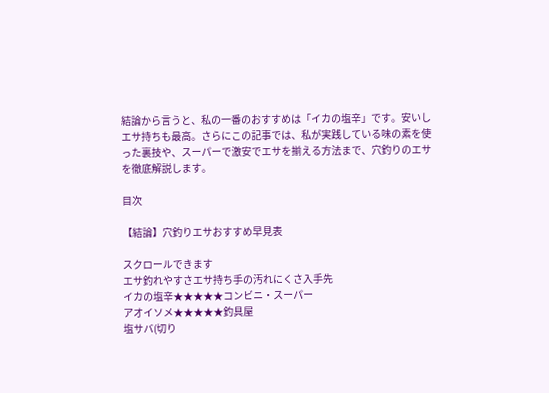結論から言うと、私の一番のおすすめは「イカの塩辛」です。安いしエサ持ちも最高。さらにこの記事では、私が実践している味の素を使った裏技や、スーパーで激安でエサを揃える方法まで、穴釣りのエサを徹底解説します。

目次

【結論】穴釣りエサおすすめ早見表

スクロールできます
エサ釣れやすさエサ持ち手の汚れにくさ入手先
イカの塩辛★★★★★コンビニ・スーパー
アオイソメ★★★★★釣具屋
塩サバ(切り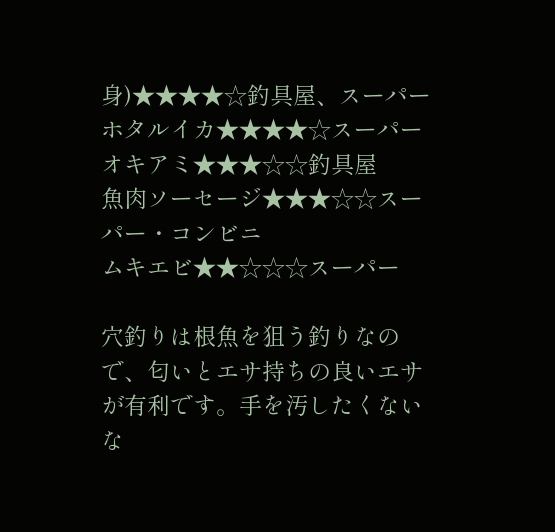身)★★★★☆釣具屋、スーパー
ホタルイカ★★★★☆スーパー
オキアミ★★★☆☆釣具屋
魚肉ソーセージ★★★☆☆スーパー・コンビニ
ムキエビ★★☆☆☆スーパー

穴釣りは根魚を狙う釣りなので、匂いとエサ持ちの良いエサが有利です。手を汚したくないな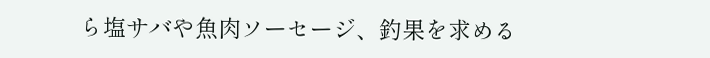ら塩サバや魚肉ソーセージ、釣果を求める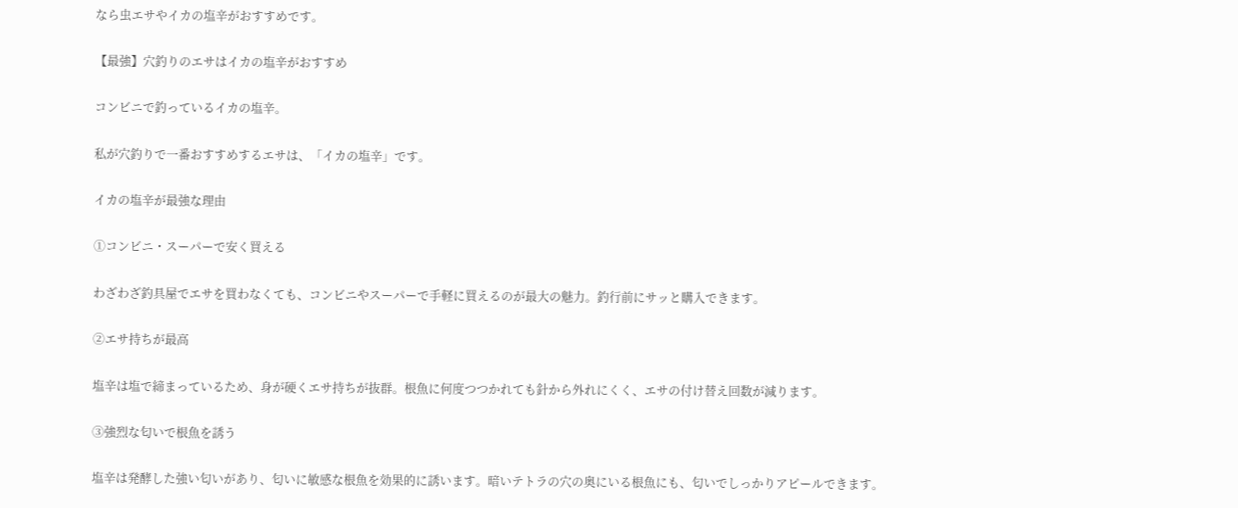なら虫エサやイカの塩辛がおすすめです。

【最強】穴釣りのエサはイカの塩辛がおすすめ

コンビニで釣っているイカの塩辛。

私が穴釣りで一番おすすめするエサは、「イカの塩辛」です。

イカの塩辛が最強な理由

①コンビニ・スーパーで安く買える

わざわざ釣具屋でエサを買わなくても、コンビニやスーパーで手軽に買えるのが最大の魅力。釣行前にサッと購入できます。

②エサ持ちが最高

塩辛は塩で締まっているため、身が硬くエサ持ちが抜群。根魚に何度つつかれても針から外れにくく、エサの付け替え回数が減ります。

③強烈な匂いで根魚を誘う

塩辛は発酵した強い匂いがあり、匂いに敏感な根魚を効果的に誘います。暗いテトラの穴の奥にいる根魚にも、匂いでしっかりアピールできます。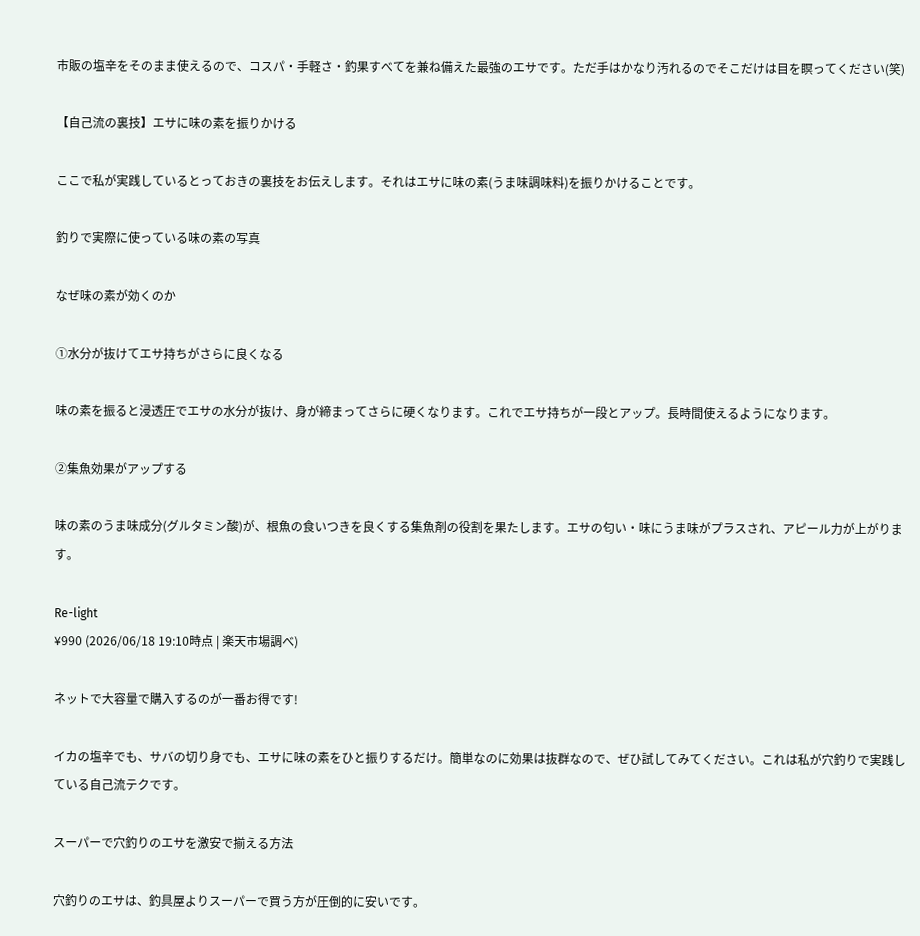市販の塩辛をそのまま使えるので、コスパ・手軽さ・釣果すべてを兼ね備えた最強のエサです。ただ手はかなり汚れるのでそこだけは目を瞑ってください(笑)

【自己流の裏技】エサに味の素を振りかける

ここで私が実践しているとっておきの裏技をお伝えします。それはエサに味の素(うま味調味料)を振りかけることです。

釣りで実際に使っている味の素の写真

なぜ味の素が効くのか

①水分が抜けてエサ持ちがさらに良くなる

味の素を振ると浸透圧でエサの水分が抜け、身が締まってさらに硬くなります。これでエサ持ちが一段とアップ。長時間使えるようになります。

②集魚効果がアップする

味の素のうま味成分(グルタミン酸)が、根魚の食いつきを良くする集魚剤の役割を果たします。エサの匂い・味にうま味がプラスされ、アピール力が上がります。

Re-light
¥990 (2026/06/18 19:10時点 | 楽天市場調べ)

ネットで大容量で購入するのが一番お得です!

イカの塩辛でも、サバの切り身でも、エサに味の素をひと振りするだけ。簡単なのに効果は抜群なので、ぜひ試してみてください。これは私が穴釣りで実践している自己流テクです。

スーパーで穴釣りのエサを激安で揃える方法

穴釣りのエサは、釣具屋よりスーパーで買う方が圧倒的に安いです。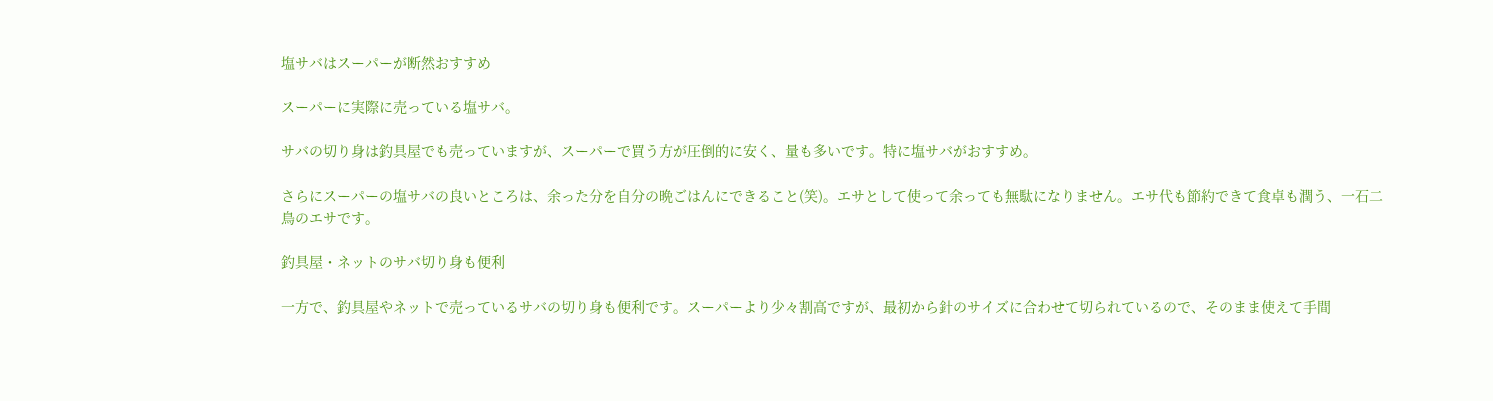塩サバはスーパーが断然おすすめ

スーパーに実際に売っている塩サバ。

サバの切り身は釣具屋でも売っていますが、スーパーで買う方が圧倒的に安く、量も多いです。特に塩サバがおすすめ。

さらにスーパーの塩サバの良いところは、余った分を自分の晩ごはんにできること(笑)。エサとして使って余っても無駄になりません。エサ代も節約できて食卓も潤う、一石二鳥のエサです。

釣具屋・ネットのサバ切り身も便利

一方で、釣具屋やネットで売っているサバの切り身も便利です。スーパーより少々割高ですが、最初から針のサイズに合わせて切られているので、そのまま使えて手間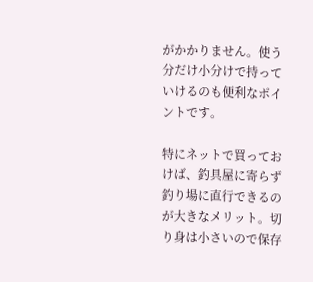がかかりません。使う分だけ小分けで持っていけるのも便利なポイントです。

特にネットで買っておけば、釣具屋に寄らず釣り場に直行できるのが大きなメリット。切り身は小さいので保存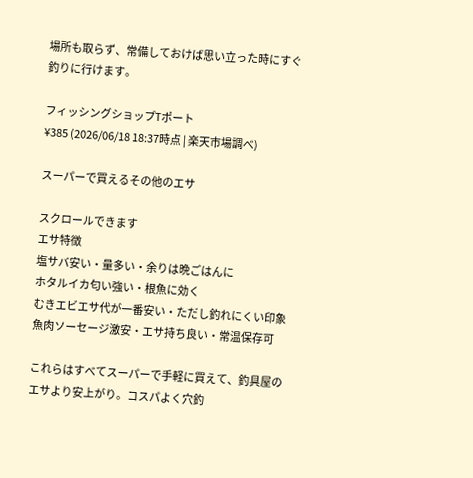場所も取らず、常備しておけば思い立った時にすぐ釣りに行けます。

フィッシングショップTポート
¥385 (2026/06/18 18:37時点 | 楽天市場調べ)

スーパーで買えるその他のエサ

スクロールできます
エサ特徴
塩サバ安い・量多い・余りは晩ごはんに
ホタルイカ匂い強い・根魚に効く
むきエビエサ代が一番安い・ただし釣れにくい印象
魚肉ソーセージ激安・エサ持ち良い・常温保存可

これらはすべてスーパーで手軽に買えて、釣具屋のエサより安上がり。コスパよく穴釣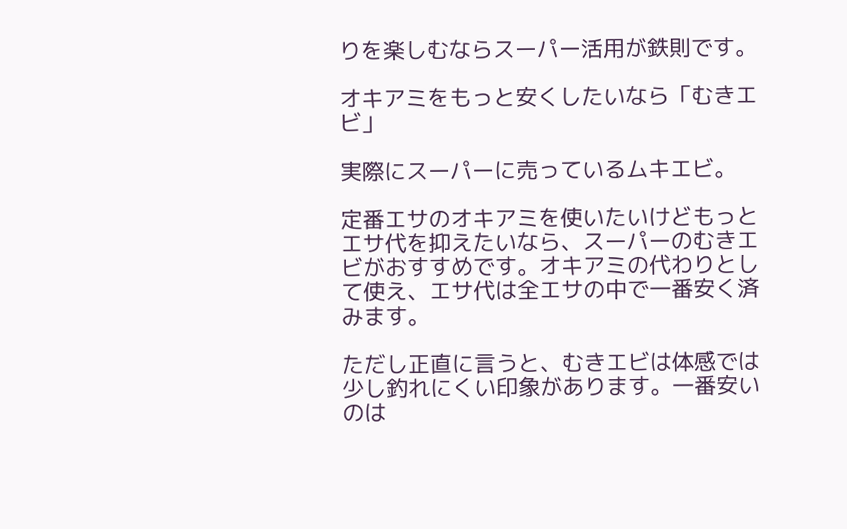りを楽しむならスーパー活用が鉄則です。

オキアミをもっと安くしたいなら「むきエビ」

実際にスーパーに売っているムキエビ。

定番エサのオキアミを使いたいけどもっとエサ代を抑えたいなら、スーパーのむきエビがおすすめです。オキアミの代わりとして使え、エサ代は全エサの中で一番安く済みます。

ただし正直に言うと、むきエビは体感では少し釣れにくい印象があります。一番安いのは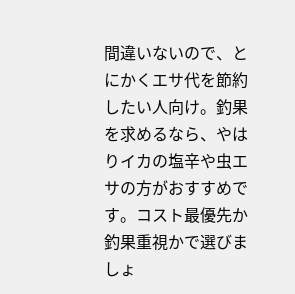間違いないので、とにかくエサ代を節約したい人向け。釣果を求めるなら、やはりイカの塩辛や虫エサの方がおすすめです。コスト最優先か釣果重視かで選びましょ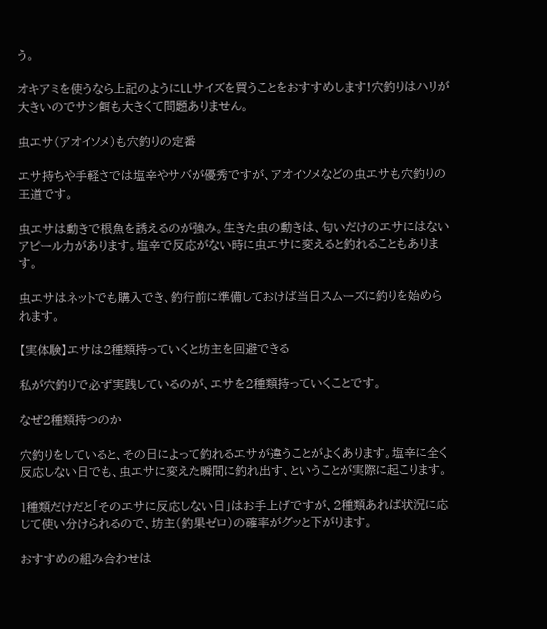う。

オキアミを使うなら上記のようにLLサイズを買うことをおすすめします!穴釣りはハリが大きいのでサシ餌も大きくて問題ありません。

虫エサ(アオイソメ)も穴釣りの定番

エサ持ちや手軽さでは塩辛やサバが優秀ですが、アオイソメなどの虫エサも穴釣りの王道です。

虫エサは動きで根魚を誘えるのが強み。生きた虫の動きは、匂いだけのエサにはないアピール力があります。塩辛で反応がない時に虫エサに変えると釣れることもあります。

虫エサはネットでも購入でき、釣行前に準備しておけば当日スムーズに釣りを始められます。

【実体験】エサは2種類持っていくと坊主を回避できる

私が穴釣りで必ず実践しているのが、エサを2種類持っていくことです。

なぜ2種類持つのか

穴釣りをしていると、その日によって釣れるエサが違うことがよくあります。塩辛に全く反応しない日でも、虫エサに変えた瞬間に釣れ出す、ということが実際に起こります。

1種類だけだと「そのエサに反応しない日」はお手上げですが、2種類あれば状況に応じて使い分けられるので、坊主(釣果ゼロ)の確率がグッと下がります。

おすすめの組み合わせは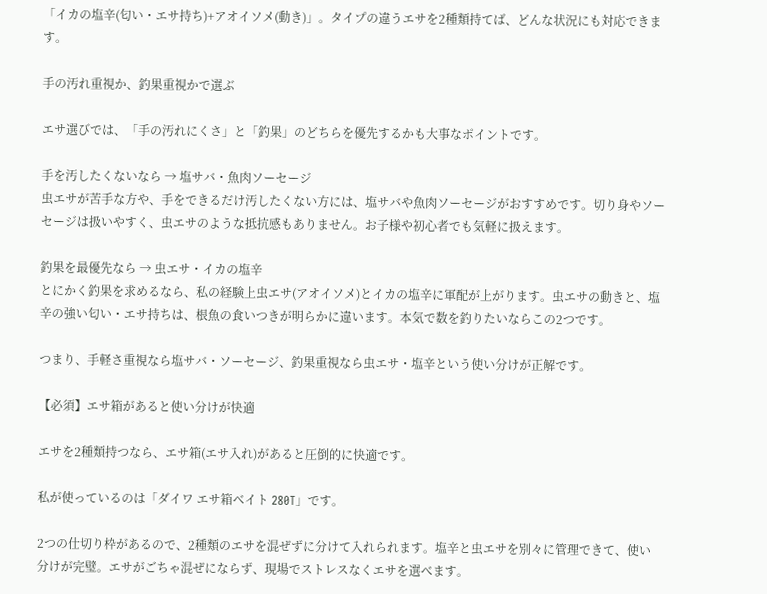「イカの塩辛(匂い・エサ持ち)+アオイソメ(動き)」。タイプの違うエサを2種類持てば、どんな状況にも対応できます。

手の汚れ重視か、釣果重視かで選ぶ

エサ選びでは、「手の汚れにくさ」と「釣果」のどちらを優先するかも大事なポイントです。

手を汚したくないなら → 塩サバ・魚肉ソーセージ
虫エサが苦手な方や、手をできるだけ汚したくない方には、塩サバや魚肉ソーセージがおすすめです。切り身やソーセージは扱いやすく、虫エサのような抵抗感もありません。お子様や初心者でも気軽に扱えます。

釣果を最優先なら → 虫エサ・イカの塩辛
とにかく釣果を求めるなら、私の経験上虫エサ(アオイソメ)とイカの塩辛に軍配が上がります。虫エサの動きと、塩辛の強い匂い・エサ持ちは、根魚の食いつきが明らかに違います。本気で数を釣りたいならこの2つです。

つまり、手軽さ重視なら塩サバ・ソーセージ、釣果重視なら虫エサ・塩辛という使い分けが正解です。

【必須】エサ箱があると使い分けが快適

エサを2種類持つなら、エサ箱(エサ入れ)があると圧倒的に快適です。

私が使っているのは「ダイワ エサ箱ベイト 280T」です。

2つの仕切り枠があるので、2種類のエサを混ぜずに分けて入れられます。塩辛と虫エサを別々に管理できて、使い分けが完璧。エサがごちゃ混ぜにならず、現場でストレスなくエサを選べます。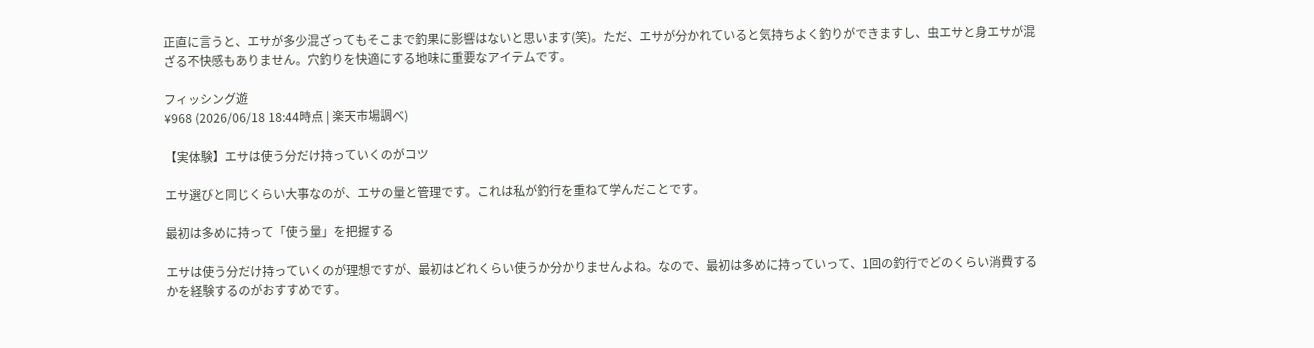正直に言うと、エサが多少混ざってもそこまで釣果に影響はないと思います(笑)。ただ、エサが分かれていると気持ちよく釣りができますし、虫エサと身エサが混ざる不快感もありません。穴釣りを快適にする地味に重要なアイテムです。

フィッシング遊
¥968 (2026/06/18 18:44時点 | 楽天市場調べ)

【実体験】エサは使う分だけ持っていくのがコツ

エサ選びと同じくらい大事なのが、エサの量と管理です。これは私が釣行を重ねて学んだことです。

最初は多めに持って「使う量」を把握する

エサは使う分だけ持っていくのが理想ですが、最初はどれくらい使うか分かりませんよね。なので、最初は多めに持っていって、1回の釣行でどのくらい消費するかを経験するのがおすすめです。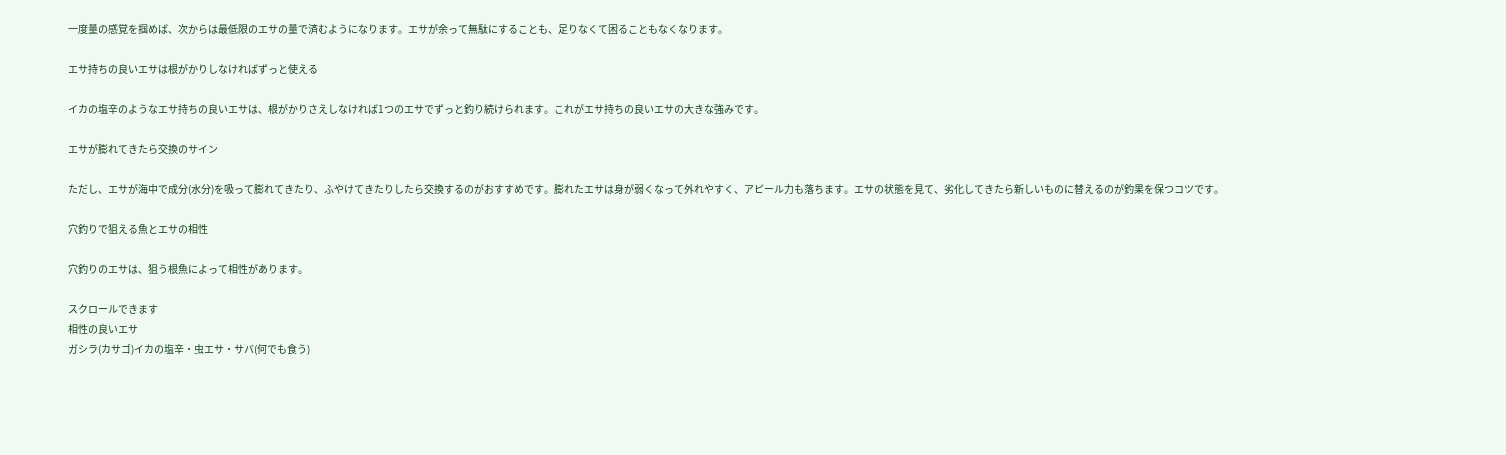一度量の感覚を掴めば、次からは最低限のエサの量で済むようになります。エサが余って無駄にすることも、足りなくて困ることもなくなります。

エサ持ちの良いエサは根がかりしなければずっと使える

イカの塩辛のようなエサ持ちの良いエサは、根がかりさえしなければ1つのエサでずっと釣り続けられます。これがエサ持ちの良いエサの大きな強みです。

エサが膨れてきたら交換のサイン

ただし、エサが海中で成分(水分)を吸って膨れてきたり、ふやけてきたりしたら交換するのがおすすめです。膨れたエサは身が弱くなって外れやすく、アピール力も落ちます。エサの状態を見て、劣化してきたら新しいものに替えるのが釣果を保つコツです。

穴釣りで狙える魚とエサの相性

穴釣りのエサは、狙う根魚によって相性があります。

スクロールできます
相性の良いエサ
ガシラ(カサゴ)イカの塩辛・虫エサ・サバ(何でも食う)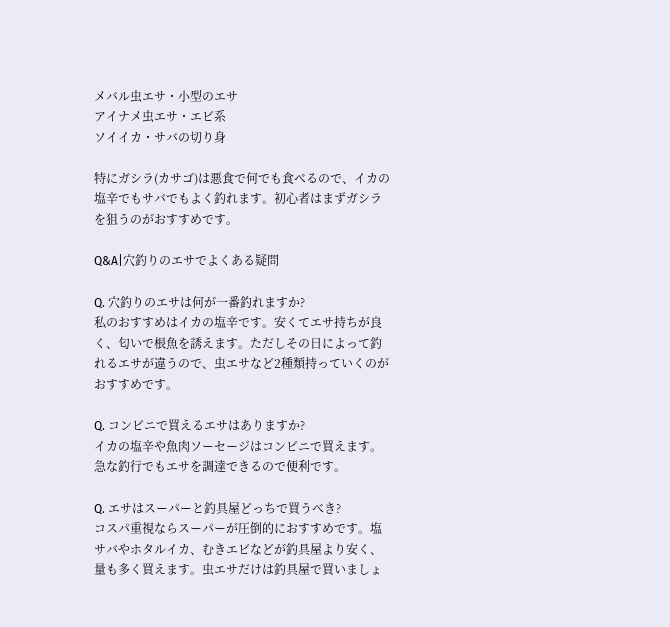メバル虫エサ・小型のエサ
アイナメ虫エサ・エビ系
ソイイカ・サバの切り身

特にガシラ(カサゴ)は悪食で何でも食べるので、イカの塩辛でもサバでもよく釣れます。初心者はまずガシラを狙うのがおすすめです。

Q&A|穴釣りのエサでよくある疑問

Q. 穴釣りのエサは何が一番釣れますか?
私のおすすめはイカの塩辛です。安くてエサ持ちが良く、匂いで根魚を誘えます。ただしその日によって釣れるエサが違うので、虫エサなど2種類持っていくのがおすすめです。

Q. コンビニで買えるエサはありますか?
イカの塩辛や魚肉ソーセージはコンビニで買えます。急な釣行でもエサを調達できるので便利です。

Q. エサはスーパーと釣具屋どっちで買うべき?
コスパ重視ならスーパーが圧倒的におすすめです。塩サバやホタルイカ、むきエビなどが釣具屋より安く、量も多く買えます。虫エサだけは釣具屋で買いましょ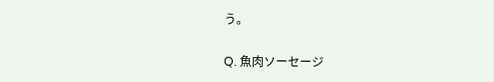う。

Q. 魚肉ソーセージ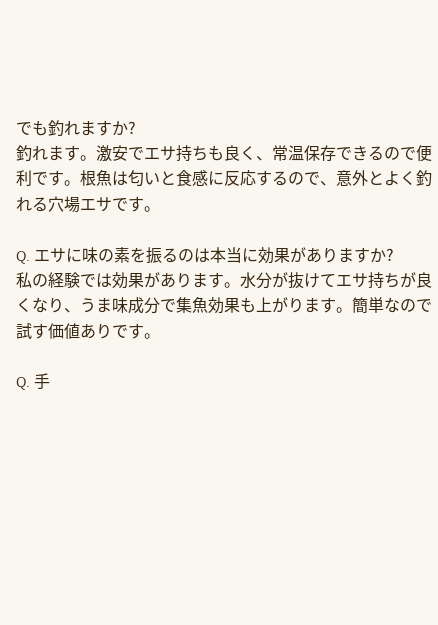でも釣れますか?
釣れます。激安でエサ持ちも良く、常温保存できるので便利です。根魚は匂いと食感に反応するので、意外とよく釣れる穴場エサです。

Q. エサに味の素を振るのは本当に効果がありますか?
私の経験では効果があります。水分が抜けてエサ持ちが良くなり、うま味成分で集魚効果も上がります。簡単なので試す価値ありです。

Q. 手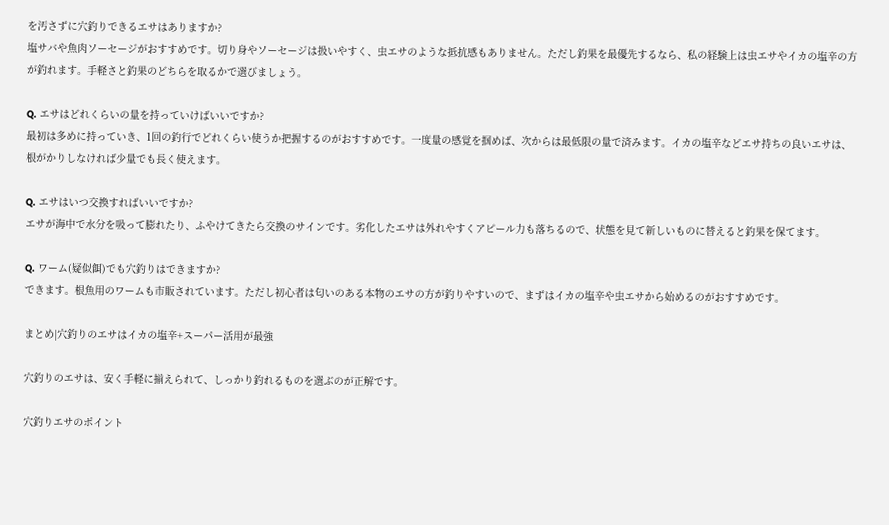を汚さずに穴釣りできるエサはありますか?
塩サバや魚肉ソーセージがおすすめです。切り身やソーセージは扱いやすく、虫エサのような抵抗感もありません。ただし釣果を最優先するなら、私の経験上は虫エサやイカの塩辛の方が釣れます。手軽さと釣果のどちらを取るかで選びましょう。

Q. エサはどれくらいの量を持っていけばいいですか?
最初は多めに持っていき、1回の釣行でどれくらい使うか把握するのがおすすめです。一度量の感覚を掴めば、次からは最低限の量で済みます。イカの塩辛などエサ持ちの良いエサは、根がかりしなければ少量でも長く使えます。

Q. エサはいつ交換すればいいですか?
エサが海中で水分を吸って膨れたり、ふやけてきたら交換のサインです。劣化したエサは外れやすくアピール力も落ちるので、状態を見て新しいものに替えると釣果を保てます。

Q. ワーム(疑似餌)でも穴釣りはできますか?
できます。根魚用のワームも市販されています。ただし初心者は匂いのある本物のエサの方が釣りやすいので、まずはイカの塩辛や虫エサから始めるのがおすすめです。

まとめ|穴釣りのエサはイカの塩辛+スーパー活用が最強

穴釣りのエサは、安く手軽に揃えられて、しっかり釣れるものを選ぶのが正解です。

穴釣りエサのポイント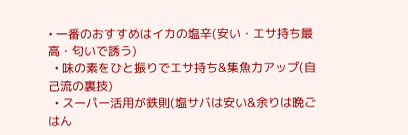• 一番のおすすめはイカの塩辛(安い・エサ持ち最高・匂いで誘う)
  • 味の素をひと振りでエサ持ち&集魚力アップ(自己流の裏技)
  • スーパー活用が鉄則(塩サバは安い&余りは晩ごはん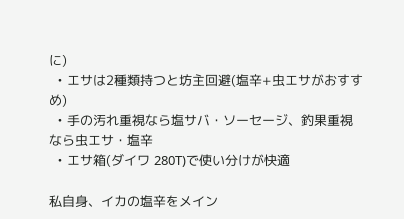に)
  • エサは2種類持つと坊主回避(塩辛+虫エサがおすすめ)
  • 手の汚れ重視なら塩サバ・ソーセージ、釣果重視なら虫エサ・塩辛
  • エサ箱(ダイワ 280T)で使い分けが快適

私自身、イカの塩辛をメイン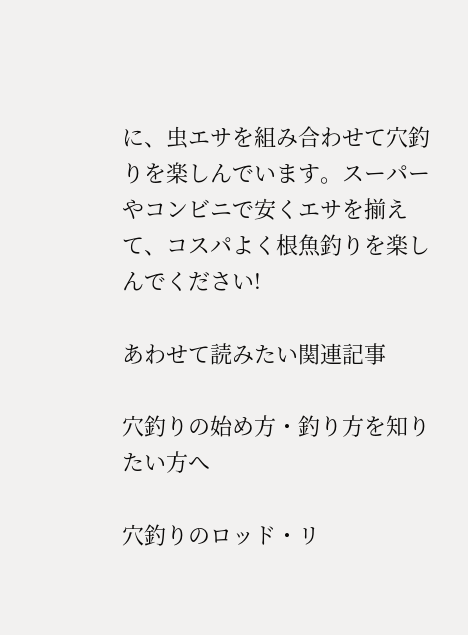に、虫エサを組み合わせて穴釣りを楽しんでいます。スーパーやコンビニで安くエサを揃えて、コスパよく根魚釣りを楽しんでください!

あわせて読みたい関連記事

穴釣りの始め方・釣り方を知りたい方へ

穴釣りのロッド・リ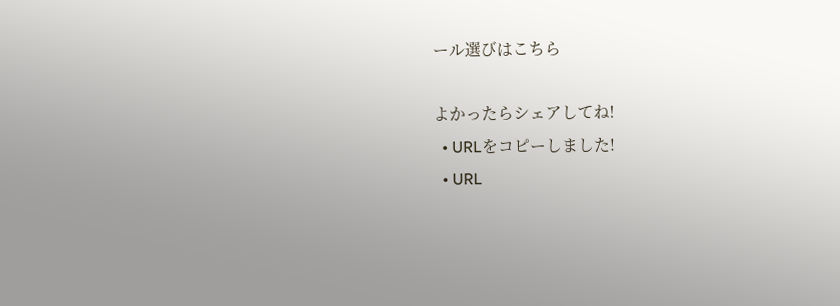ール選びはこちら

よかったらシェアしてね!
  • URLをコピーしました!
  • URL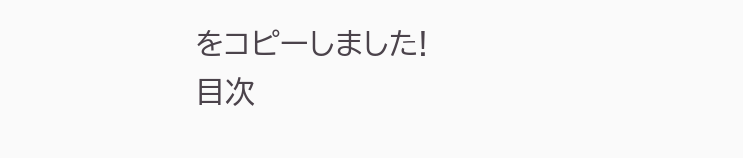をコピーしました!
目次